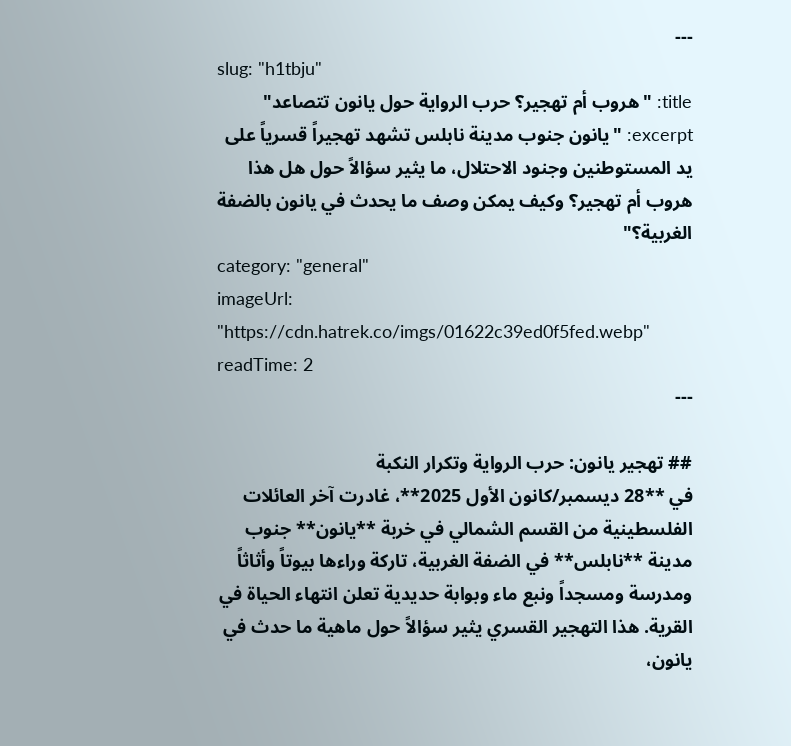---
slug: "h1tbju"
title: "هروب أم تهجير؟ حرب الرواية حول يانون تتصاعد"
excerpt: "يانون جنوب مدينة نابلس تشهد تهجيراً قسرياً على يد المستوطنين وجنود الاحتلال، ما يثير سؤالاً حول هل هذا هروب أم تهجير؟ وكيف يمكن وصف ما يحدث في يانون بالضفة الغربية؟"
category: "general"
imageUrl: "https://cdn.hatrek.co/imgs/01622c39ed0f5fed.webp"
readTime: 2
---

## تهجير يانون: حرب الرواية وتكرار النكبة
في **28 ديسمبر/كانون الأول 2025**، غادرت آخر العائلات الفلسطينية من القسم الشمالي في خربة **يانون** جنوب مدينة **نابلس** في الضفة الغربية، تاركة وراءها بيوتاً وأثاثاً ومدرسة ومسجداً ونبع ماء وبوابة حديدية تعلن انتهاء الحياة في القرية. هذا التهجير القسري يثير سؤالاً حول ماهية ما حدث في يانون،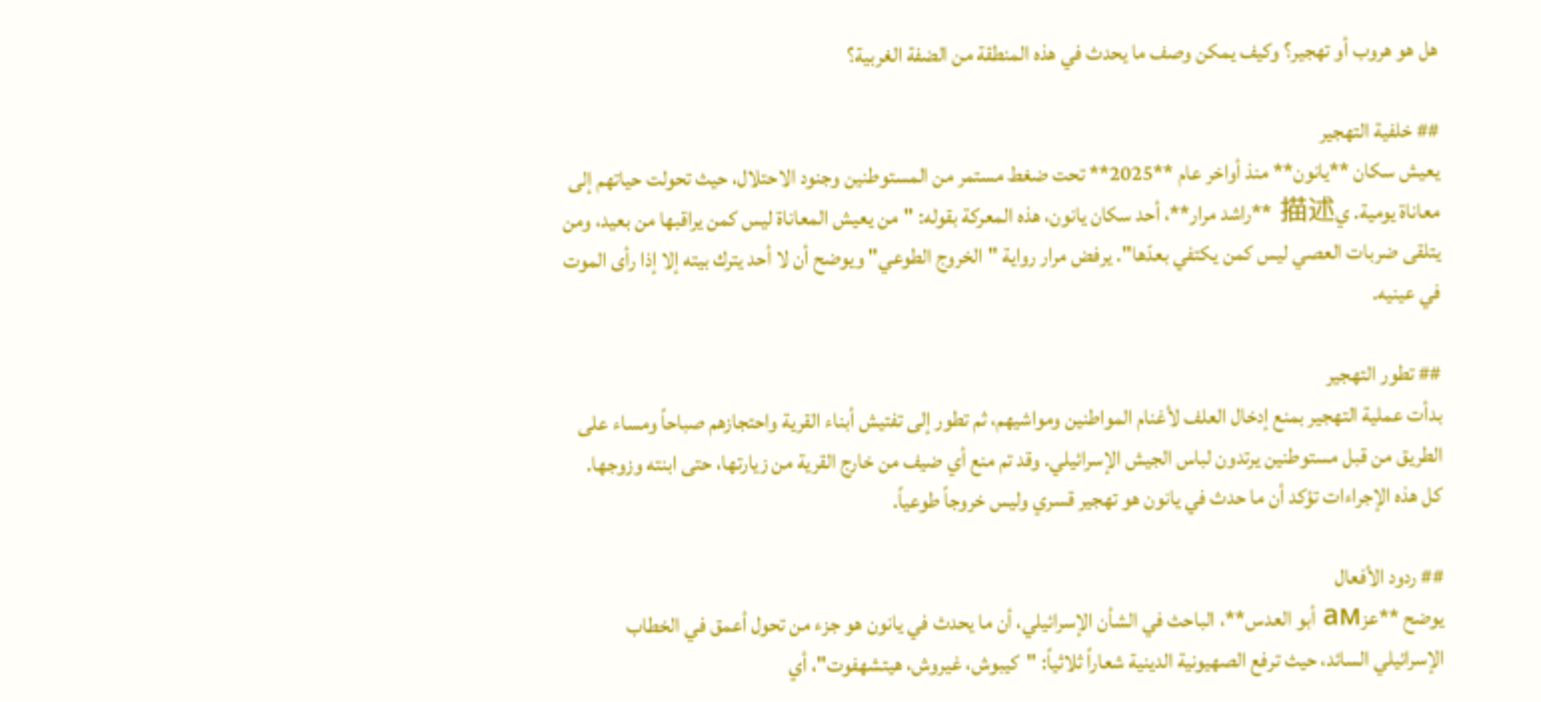هل هو هروب أو تهجير؟ وكيف يمكن وصف ما يحدث في هذه المنطقة من الضفة الغربية؟

## خلفية التهجير
يعيش سكان **يانون** منذ أواخر عام **2025** تحت ضغط مستمر من المستوطنين وجنود الاحتلال، حيث تحولت حياتهم إلى معاناة يومية. ي描述 **راشد مرار**، أحد سكان يانون، هذه المعركة بقوله: "من يعيش المعاناة ليس كمن يراقبها من بعيد، ومن يتلقى ضربات العصي ليس كمن يكتفي بعدّها". يرفض مرار رواية "الخروج الطوعي" ويوضح أن لا أحد يترك بيته إلا إذا رأى الموت في عينيه.

## تطور التهجير
بدأت عملية التهجير بمنع إدخال العلف لأغنام المواطنين ومواشيهم، ثم تطور إلى تفتيش أبناء القرية واحتجازهم صباحاً ومساء على الطريق من قبل مستوطنين يرتدون لباس الجيش الإسرائيلي. وقد تم منع أي ضيف من خارج القرية من زيارتها، حتى ابنته وزوجها. كل هذه الإجراءات تؤكد أن ما حدث في يانون هو تهجير قسري وليس خروجاً طوعياً.

## ردود الأفعال
يوضح **عزам أبو العدس**، الباحث في الشأن الإسرائيلي، أن ما يحدث في يانون هو جزء من تحول أعمق في الخطاب الإسرائيلي السائد، حيث ترفع الصهيونية الدينية شعاراً ثلاثياً: "كيبوش، غيروش، هيتشهفوت"، أي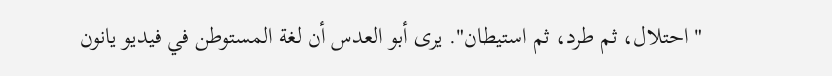"احتلال، ثم طرد، ثم استيطان". يرى أبو العدس أن لغة المستوطن في فيديو يانون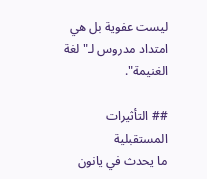ليست عفوية بل هي امتداد مدروس لـ"لغة الغنيمة".

## التأثيرات المستقبلية
ما يحدث في يانون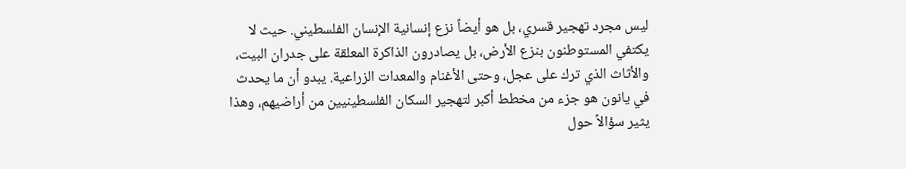ليس مجرد تهجير قسري، بل هو أيضاً نزع إنسانية الإنسان الفلسطيني. حيث لا يكتفي المستوطنون بنزع الأرض، بل يصادرون الذاكرة المعلقة على جدران البيت، والأثاث الذي ترك على عجل، وحتى الأغنام والمعدات الزراعية. يبدو أن ما يحدث في يانون هو جزء من مخطط أكبر لتهجير السكان الفلسطينيين من أراضيهم، وهذا يثير سؤالاً حول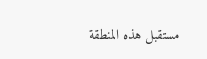مستقبل هذه المنطقة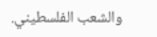والشعب الفلسطيني.